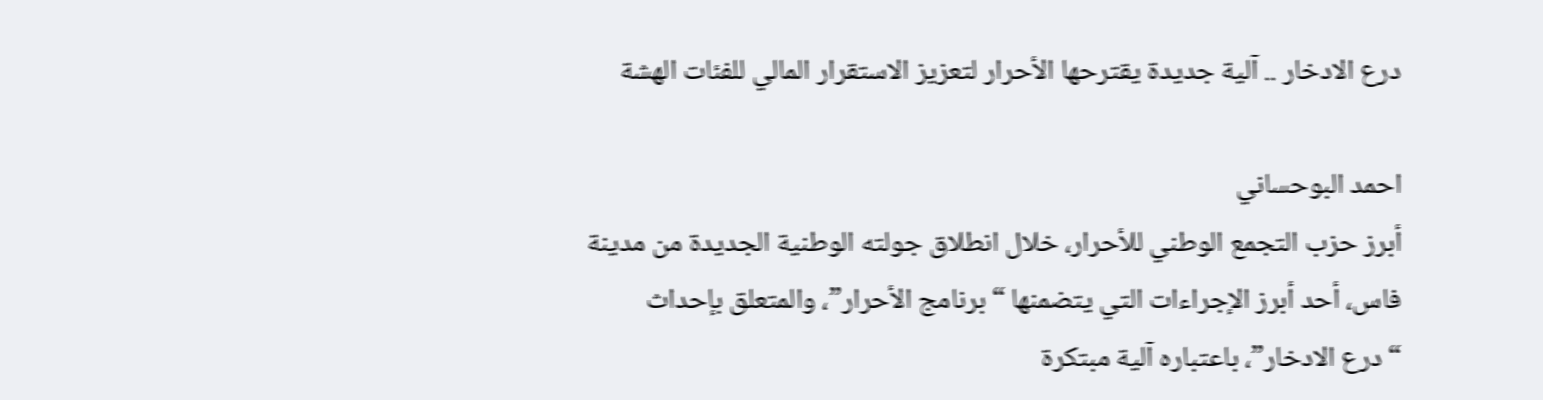درع الادخار .. آلية جديدة يقترحها الأحرار لتعزيز الاستقرار المالي للفئات الهشة

احمد البوحساني
أبرز حزب التجمع الوطني للأحرار، خلال انطلاق جولته الوطنية الجديدة من مدينة فاس، أحد أبرز الإجراءات التي يتضمنها “برنامج الأحرار”، والمتعلق بإحداث “درع الادخار”، باعتباره آلية مبتكرة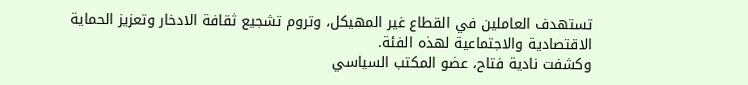تستهدف العاملين في القطاع غير المهيكل، وتروم تشجيع ثقافة الادخار وتعزيز الحماية الاقتصادية والاجتماعية لهذه الفئة.
وكشفت نادية فتاح، عضو المكتب السياسي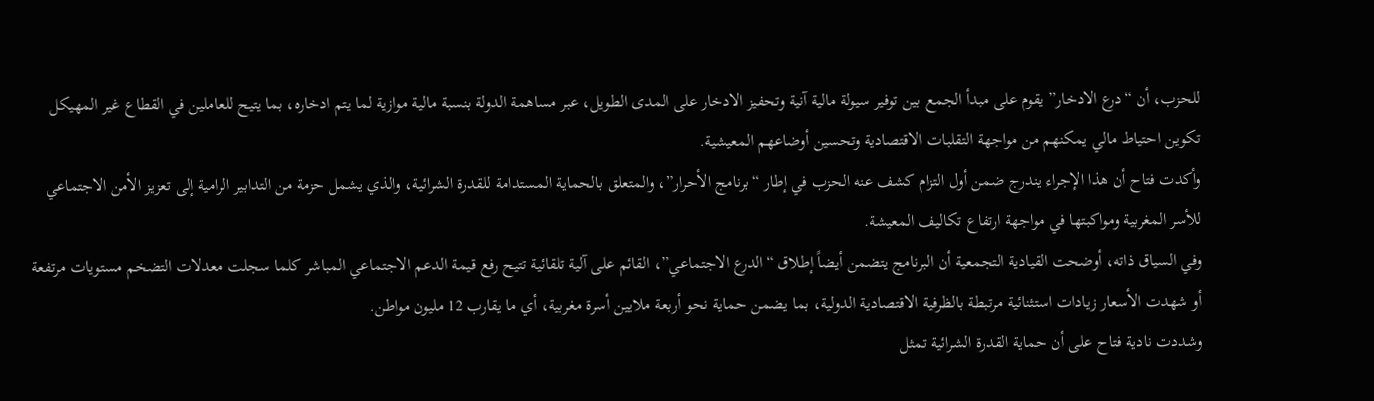للحزب، أن “درع الادخار” يقوم على مبدأ الجمع بين توفير سيولة مالية آنية وتحفيز الادخار على المدى الطويل، عبر مساهمة الدولة بنسبة مالية موازية لما يتم ادخاره، بما يتيح للعاملين في القطاع غير المهيكل تكوين احتياط مالي يمكنهم من مواجهة التقلبات الاقتصادية وتحسين أوضاعهم المعيشية.
وأكدت فتاح أن هذا الإجراء يندرج ضمن أول التزام كشف عنه الحزب في إطار “برنامج الأحرار”، والمتعلق بالحماية المستدامة للقدرة الشرائية، والذي يشمل حزمة من التدابير الرامية إلى تعزيز الأمن الاجتماعي للأسر المغربية ومواكبتها في مواجهة ارتفاع تكاليف المعيشة.
وفي السياق ذاته، أوضحت القيادية التجمعية أن البرنامج يتضمن أيضاً إطلاق “الدرع الاجتماعي”، القائم على آلية تلقائية تتيح رفع قيمة الدعم الاجتماعي المباشر كلما سجلت معدلات التضخم مستويات مرتفعة أو شهدت الأسعار زيادات استثنائية مرتبطة بالظرفية الاقتصادية الدولية، بما يضمن حماية نحو أربعة ملايين أسرة مغربية، أي ما يقارب 12 مليون مواطن.
وشددت نادية فتاح على أن حماية القدرة الشرائية تمثل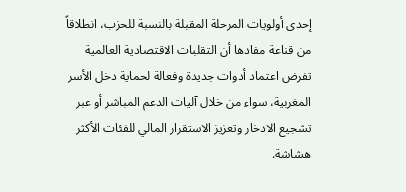إحدى أولويات المرحلة المقبلة بالنسبة للحزب، انطلاقاً من قناعة مفادها أن التقلبات الاقتصادية العالمية تفرض اعتماد أدوات جديدة وفعالة لحماية دخل الأسر المغربية، سواء من خلال آليات الدعم المباشر أو عبر تشجيع الادخار وتعزيز الاستقرار المالي للفئات الأكثر هشاشة.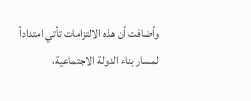وأضافت أن هذه الالتزامات تأتي امتداداً لمسار بناء الدولة الاجتماعية،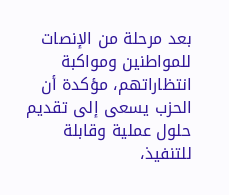بعد مرحلة من الإنصات للمواطنين ومواكبة انتظاراتهم، مؤكدة أن الحزب يسعى إلى تقديم حلول عملية وقابلة للتنفيذ،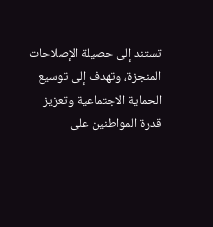تستند إلى حصيلة الإصلاحات المنجزة، وتهدف إلى توسيع الحماية الاجتماعية وتعزيز قدرة المواطنين على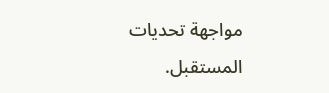مواجهة تحديات المستقبل.